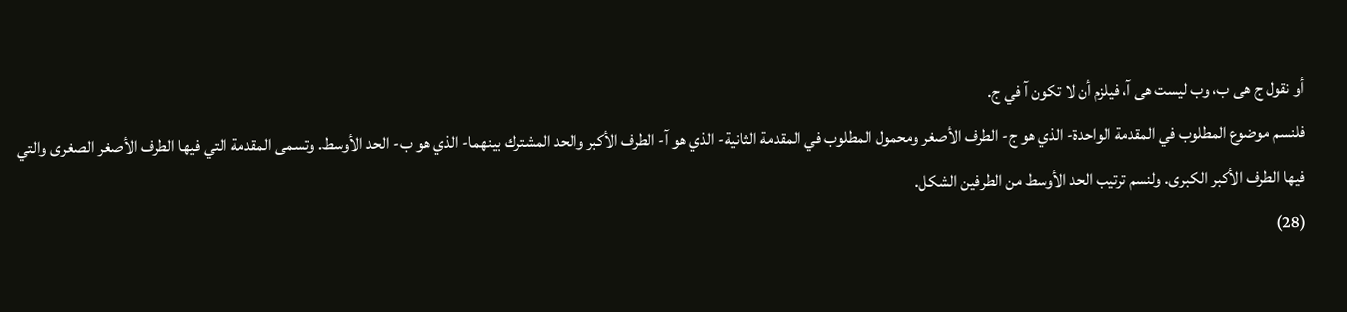أو نقول ج هى ب، وب ليست هى آ، فيلزم أن لا تكون آ في ج.
فلنسم موضوع المطلوب في المقدمة الواحدة- الذي هو ج- الطرف الأصغر ومحمول المطلوب في المقدمة الثانية- الذي هو آ- الطرف الأكبر والحد المشترك بينهما- الذي هو ب- الحد الأوسط. وتسمى المقدمة التي فيها الطرف الأصغر الصغرى والتي فيها الطرف الأكبر الكبرى. ولنسم ترتيب الحد الأوسط من الطرفين الشكل.
(28)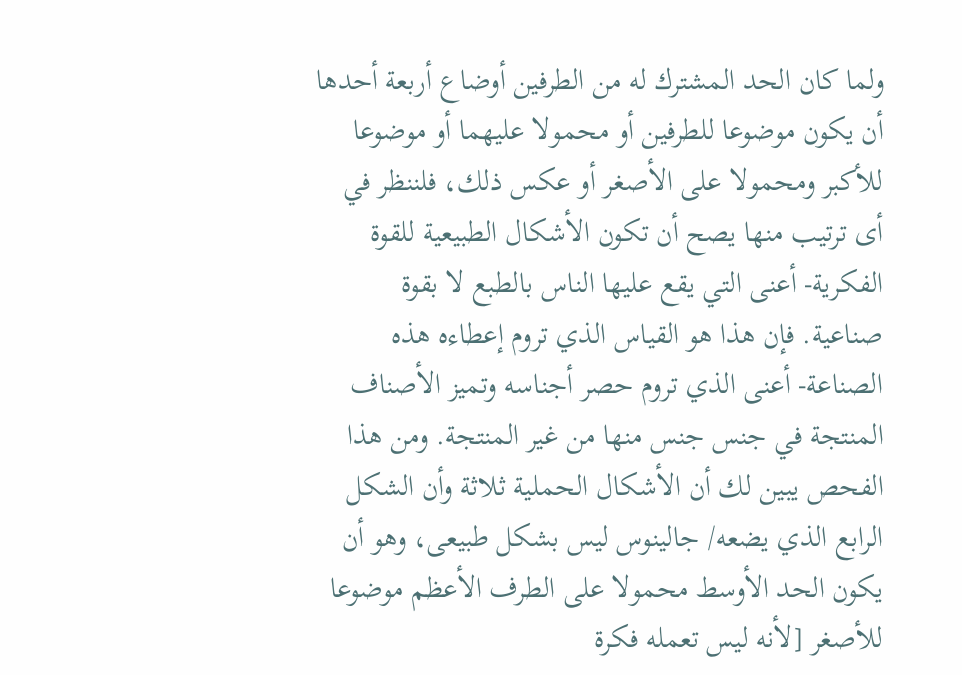ولما كان الحد المشترك له من الطرفين أوضاع أربعة أحدها أن يكون موضوعا للطرفين أو محمولا عليهما أو موضوعا للأكبر ومحمولا على الأصغر أو عكس ذلك، فلننظر في أى ترتيب منها يصح أن تكون الأشكال الطبيعية للقوة الفكرية- أعنى التي يقع عليها الناس بالطبع لا بقوة صناعية. فإن هذا هو القياس الذي تروم إعطاءه هذه الصناعة- أعنى الذي تروم حصر أجناسه وتميز الأصناف المنتجة في جنس جنس منها من غير المنتجة. ومن هذا الفحص يبين لك أن الأشكال الحملية ثلاثة وأن الشكل الرابع الذي يضعه/ جالينوس ليس بشكل طبيعى، وهو أن يكون الحد الأوسط محمولا على الطرف الأعظم موضوعا للأصغر [لأنه ليس تعمله فكرة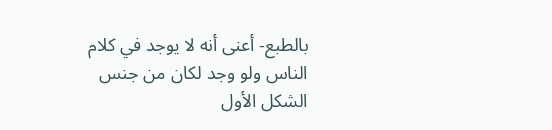بالطبع- أعنى أنه لا يوجد في كلام الناس ولو وجد لكان من جنس الشكل الأول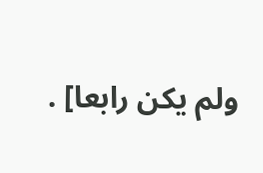ولم يكن رابعا] .